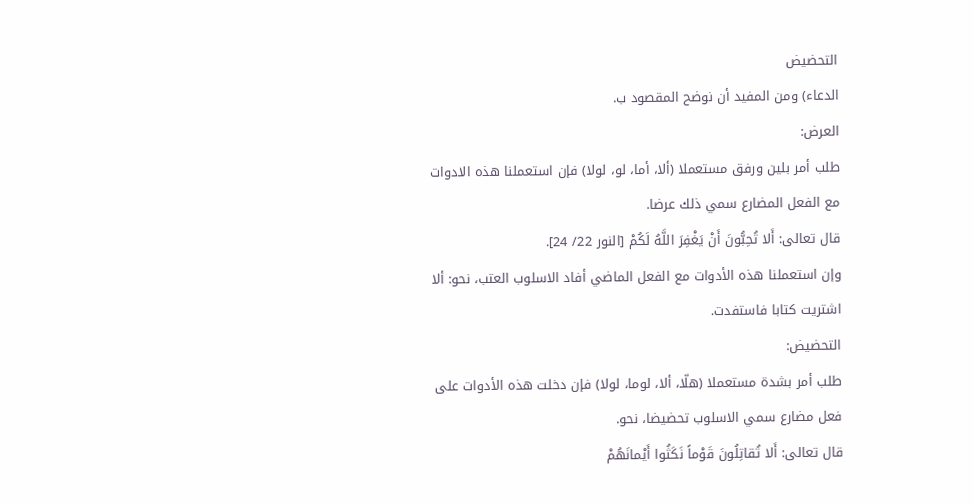التحضيض
الدعاء) ومن المفيد أن نوضح المقصود ب.
العرض:
طلب أمر بلين ورفق مستعملا (ألا، أما، لو، لولا) فإن استعملنا هذه الادوات مع الفعل المضارع سمي ذلك عرضا.
قال تعالى: أَلا تُحِبُّونَ أَنْ يَغْفِرَ اللَّهُ لَكُمْ [النور 22/ 24].
وإن استعملنا هذه الأدوات مع الفعل الماضي أفاد الاسلوب العتب، نحو: ألا اشتريت كتابا فاستفدت.
التحضيض:
طلب أمر بشدة مستعملا (هلّا، ألا، لوما، لولا) فإن دخلت هذه الأدوات على فعل مضارع سمي الاسلوب تحضيضا، نحو.
قال تعالى: أَلا تُقاتِلُونَ قَوْماً نَكَثُوا أَيْمانَهُمْ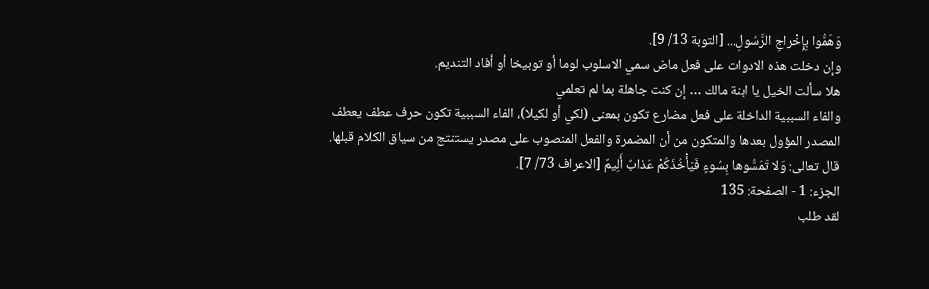وَهَمُّوا بِإِخْراجِ الرَّسُولِ... [التوبة 13/ 9].
وإن دخلت هذه الادوات على فعل ماض سمي الاسلوب لوما أو توبيخا أو أفاد التنديم.
هلا سألت الخيل يا ابنة مالك … إن كنت جاهلة بما لم تعلمي
والفاء السببية الداخلة على فعل مضارع تكون بمعنى (لكي أو لكيلا)، الفاء السببية تكون حرف عطف يعطف المصدر المؤول بعدها والمتكون من أن المضمرة والفعل المنصوب على مصدر يستنتج من سياق الكلام قبلها.
قال تعالى: وَلا تَمَسُّوها بِسُوءٍ فَيَأْخُذَكُمْ عَذابٌ أَلِيمٌ [الاعراف 73/ 7].
الجزء: 1 - الصفحة: 135
لقد طلب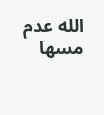الله عدم مسها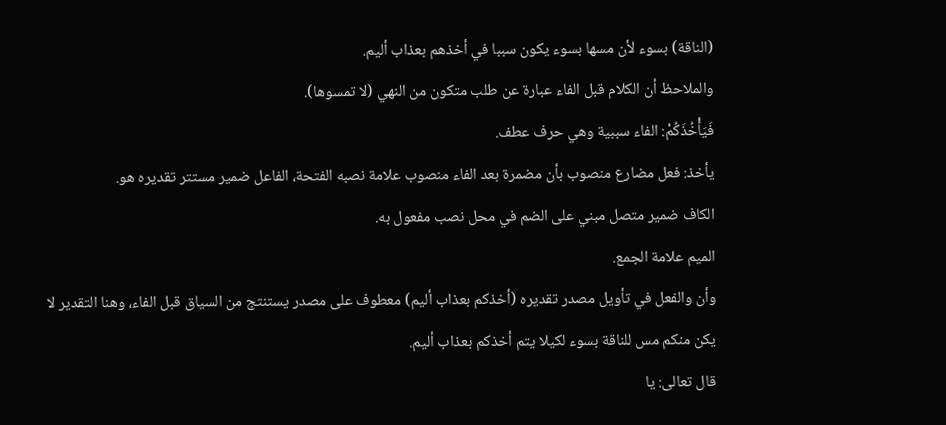(الناقة) بسوء لأن مسها بسوء يكون سببا في أخذهم بعذاب أليم.
والملاحظ أن الكلام قبل الفاء عبارة عن طلب متكون من النهي (لا تمسوها).
فَيَأْخُذَكُمْ: الفاء سببية وهي حرف عطف.
يأخذ: فعل مضارع منصوب بأن مضمرة بعد الفاء منصوب علامة نصبه الفتحة، الفاعل ضمير مستتر تقديره هو.
الكاف ضمير متصل مبني على الضم في محل نصب مفعول به.
الميم علامة الجمع.
وأن والفعل في تأويل مصدر تقديره (أخذكم بعذاب أليم) معطوف على مصدر يستنتج من السياق قبل الفاء، وهنا التقدير لا يكن منكم مس للناقة بسوء لكيلا يتم أخذكم بعذاب أليم.
قال تعالى: يا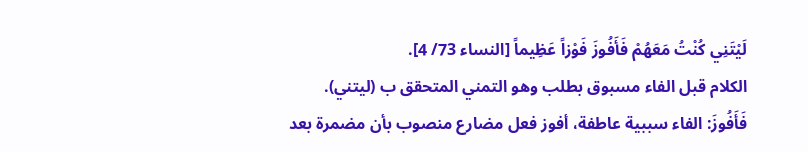لَيْتَنِي كُنْتُ مَعَهُمْ فَأَفُوزَ فَوْزاً عَظِيماً [النساء 73/ 4].
الكلام قبل الفاء مسبوق بطلب وهو التمني المتحقق ب (ليتني).
فَأَفُوزَ: الفاء سببية عاطفة، أفوز فعل مضارع منصوب بأن مضمرة بعد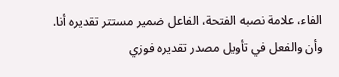الفاء، علامة نصبه الفتحة، الفاعل ضمير مستتر تقديره أنا.
وأن والفعل في تأويل مصدر تقديره فوزي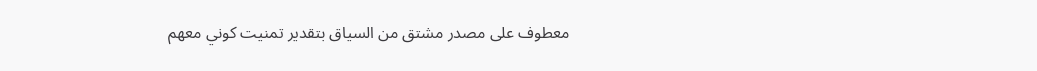معطوف على مصدر مشتق من السياق بتقدير تمنيت كوني معهم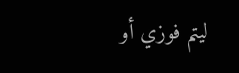ليتم فوزي أو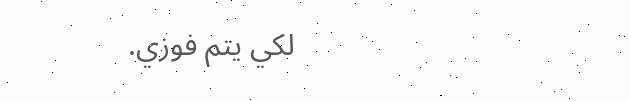لكي يتم فوزي.